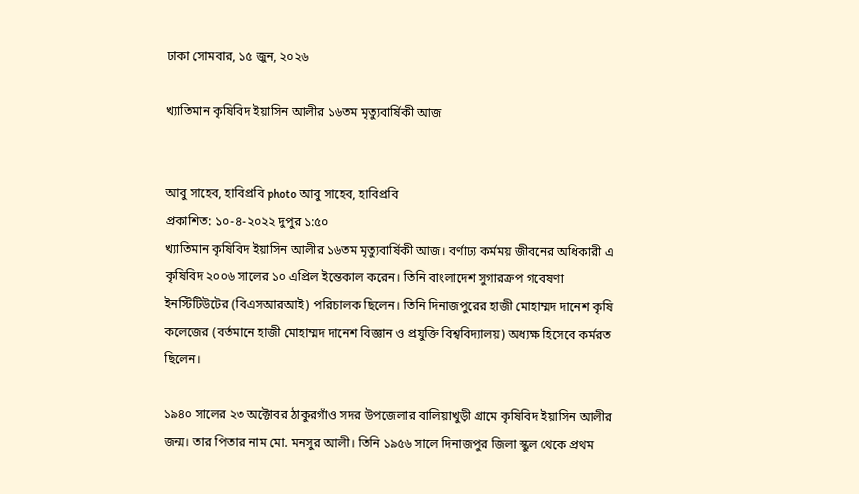ঢাকা সোমবার, ১৫ জুন, ২০২৬

খ্যাতিমান কৃষিবিদ ইয়াসিন আলীর ১৬তম মৃত্যুবার্ষিকী আজ


আবু সাহেব, হাবিপ্রবি photo আবু সাহেব, হাবিপ্রবি
প্রকাশিত: ১০-৪-২০২২ দুপুর ১:৫০
খ্যাতিমান কৃষিবিদ ইয়াসিন আলীর ১৬তম মৃত্যুবার্ষিকী আজ। বর্ণাঢ্য কর্মময় জীবনের অধিকারী এ কৃষিবিদ ২০০৬ সালের ১০ এপ্রিল ইন্তেকাল করেন। তিনি বাংলাদেশ সুগারক্রপ গবেষণা ইনস্টিটিউটের (বিএসআরআই) পরিচালক ছিলেন। তিনি দিনাজপুরের হাজী মোহাম্মদ দানেশ কৃষি কলেজের (বর্তমানে হাজী মোহাম্মদ দানেশ বিজ্ঞান ও প্রযুক্তি বিশ্ববিদ্যালয়) অধ্যক্ষ হিসেবে কর্মরত ছিলেন।

১৯৪০ সালের ২৩ অক্টোবর ঠাকুরগাঁও সদর উপজেলার বালিয়াখুড়ী গ্রামে কৃষিবিদ ইয়াসিন আলীর জন্ম। তার পিতার নাম মো. মনসুর আলী। তিনি ১৯৫৬ সালে দিনাজপুর জিলা স্কুল থেকে প্রথম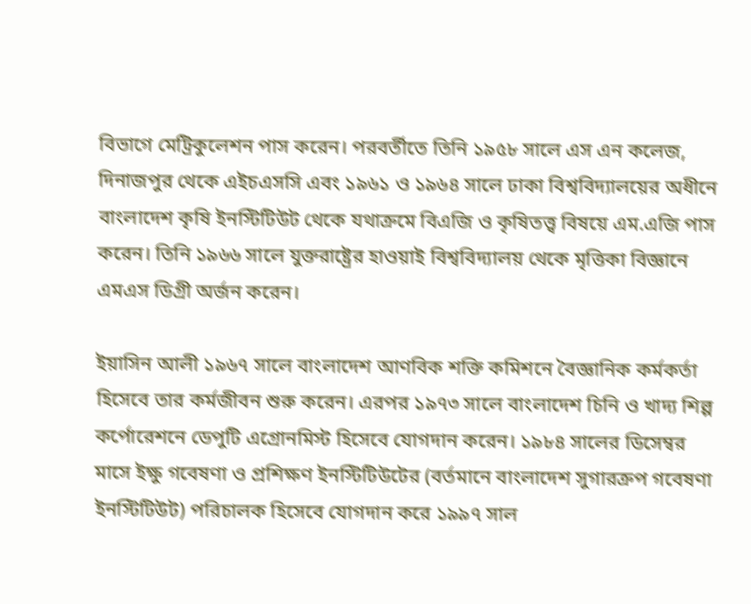বিভাগে মেট্রিকুলেশন পাস করেন। পরবর্তীতে তিনি ১৯৫৮ সালে এস এন কলেজ, দিনাজপুর থেকে এইচএসসি এবং ১৯৬১ ও ১৯৬৪ সালে ঢাকা বিশ্ববিদ্যালয়ের অধীনে বাংলাদেশ কৃষি ইনস্টিটিউট থেকে যথাক্রমে বিএজি ও কৃষিতত্ত্ব বিষয়ে এম.এজি পাস করেন। তিনি ১৯৬৬ সালে যুক্তরাষ্ট্রের হাওয়াই বিশ্ববিদ্যালয় থেকে মৃত্তিকা বিজ্ঞানে এমএস ডিগ্রী অর্জন করেন।

ইয়াসিন আলী ১৯৬৭ সালে বাংলাদেশ আণবিক শক্তি কমিশনে বৈজ্ঞানিক কর্মকর্তা হিসেবে তার কর্মজীবন শুরু করেন। এরপর ১৯৭৩ সালে বাংলাদেশ চিনি ও খাদ্য শিল্প কর্পোরেশনে ডেপুটি এগ্রোনমিস্ট হিসেবে যোগদান করেন। ১৯৮৪ সালের ডিসেম্বর মাসে ইক্ষু গবেষণা ও প্রশিক্ষণ ইনস্টিটিউটের (বর্তমানে বাংলাদেশ সুগারক্রপ গবেষণা ইনস্টিটিউট) পরিচালক হিসেবে যোগদান করে ১৯৯৭ সাল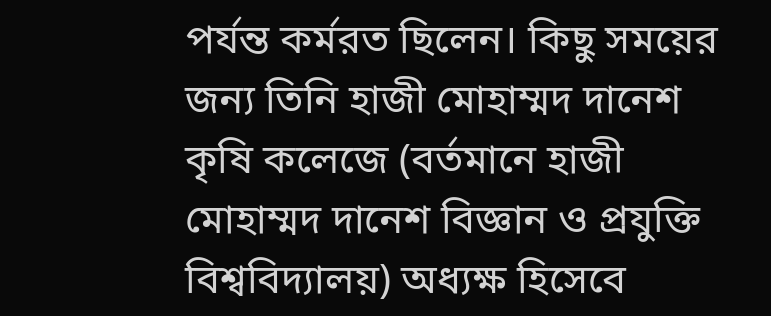পর্যন্ত কর্মরত ছিলেন। কিছু সময়ের জন্য তিনি হাজী মোহাম্মদ দানেশ কৃষি কলেজে (বর্তমানে হাজী মোহাম্মদ দানেশ বিজ্ঞান ও প্রযুক্তি বিশ্ববিদ্যালয়) অধ্যক্ষ হিসেবে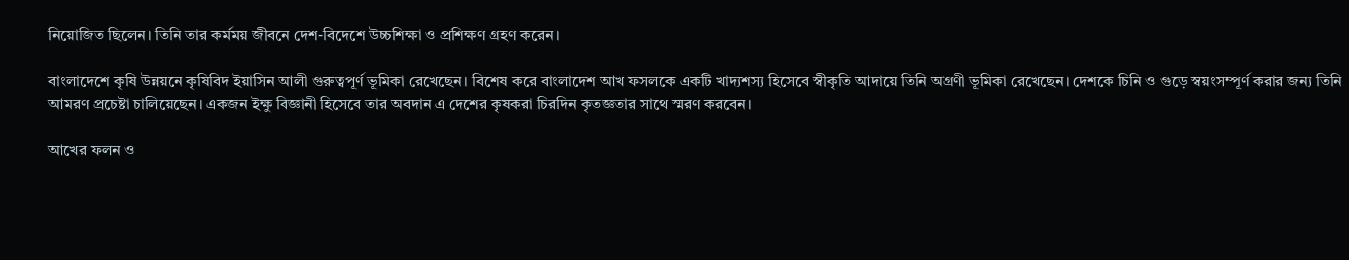নিয়োজিত ছিলেন। তিনি তার কর্মময় জীবনে দেশ-বিদেশে উচ্চশিক্ষা ও প্রশিক্ষণ গ্রহণ করেন।

বাংলাদেশে কৃষি উন্নয়নে কৃষিবিদ ইয়াসিন আলী গুরুত্বপূর্ণ ভূমিকা রেখেছেন। বিশেষ করে বাংলাদেশ আখ ফসলকে একটি খাদ্যশস্য হিসেবে স্বীকৃতি আদায়ে তিনি অগ্রণী ভূমিকা রেখেছেন। দেশকে চিনি ও গুড়ে স্বয়ংসম্পূর্ণ করার জন্য তিনি আমরণ প্রচেষ্টা চালিয়েছেন। একজন ইক্ষু বিজ্ঞানী হিসেবে তার অবদান এ দেশের কৃষকরা চিরদিন কৃতজ্ঞতার সাথে স্মরণ করবেন।

আখের ফলন ও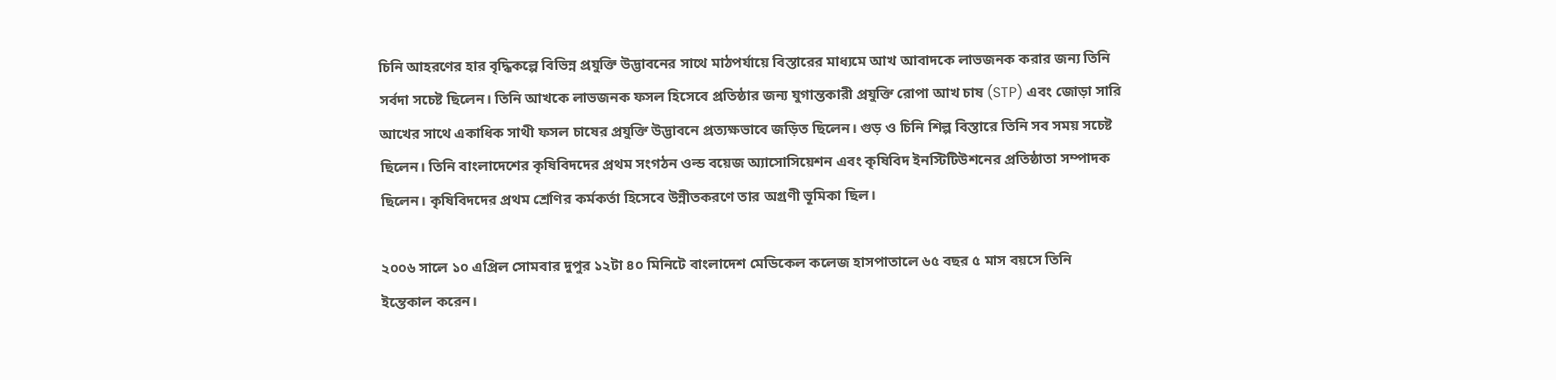চিনি আহরণের হার বৃদ্ধিকল্পে বিভিন্ন প্রযুক্তি উদ্ভাবনের সাথে মাঠপর্যায়ে বিস্তারের মাধ্যমে আখ আবাদকে লাভজনক করার জন্য তিনি সর্বদা সচেষ্ট ছিলেন। তিনি আখকে লাভজনক ফসল হিসেবে প্রতিষ্ঠার জন্য যুগান্তকারী প্রযুক্তি রোপা আখ চাষ (STP) এবং জোড়া সারি আখের সাথে একাধিক সাথী ফসল চাষের প্রযুক্তি উদ্ভাবনে প্রত্যক্ষভাবে জড়িত ছিলেন। গুড় ও চিনি শিল্প বিস্তারে তিনি সব সময় সচেষ্ট ছিলেন। তিনি বাংলাদেশের কৃষিবিদদের প্রথম সংগঠন ওল্ড বয়েজ অ্যাসোসিয়েশন এবং কৃষিবিদ ইনস্টিটিউশনের প্রতিষ্ঠাতা সম্পাদক ছিলেন। কৃষিবিদদের প্রথম শ্রেণির কর্মকর্তা হিসেবে উন্নীতকরণে তার অগ্রণী ভূমিকা ছিল।

২০০৬ সালে ১০ এপ্রিল সোমবার দুপুর ১২টা ৪০ মিনিটে বাংলাদেশ মেডিকেল কলেজ হাসপাতালে ৬৫ বছর ৫ মাস বয়সে তিনি ইন্তেকাল করেন।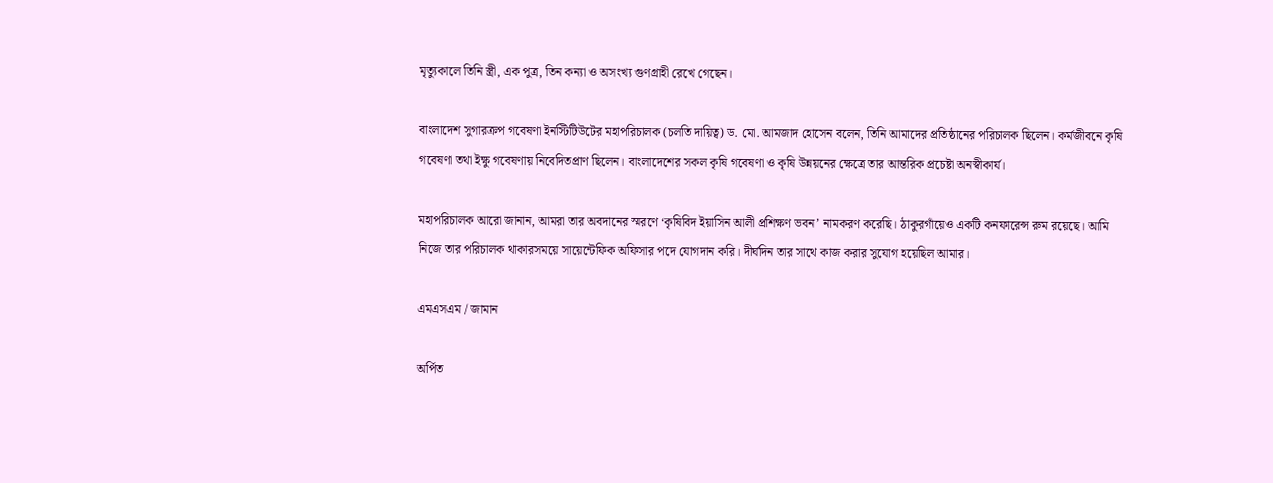মৃত্যুকালে তিনি স্ত্রী, এক পুত্র, তিন কন্যা ও অসংখ্য গুণগ্রাহী রেখে গেছেন।

বাংলাদেশ সুগারক্রপ গবেষণা ইনস্টিটিউটের মহাপরিচালক (চলতি দায়িত্ব) ড. মো. আমজাদ হোসেন বলেন, তিনি আমাদের প্রতিষ্ঠানের পরিচালক ছিলেন। কর্মজীবনে কৃষি গবেষণা তথা ইক্ষু গবেষণায় নিবেদিতপ্রাণ ছিলেন। বাংলাদেশের সকল কৃষি গবেষণা ও কৃষি উন্নয়নের ক্ষেত্রে তার আন্তরিক প্রচেষ্টা অনস্বীকার্য।

মহাপরিচালক আরো জানান, আমরা তার অবদানের স্মরণে ‘কৃষিবিদ ইয়াসিন আলী প্রশিক্ষণ ভবন’ নামকরণ করেছি। ঠাকুরগাঁয়েও একটি কনফারেন্স রুম রয়েছে। আমি নিজে তার পরিচালক থাকারসময়ে সায়েন্টেফিক অফিসার পদে যোগদান করি। দীর্ঘদিন তার সাথে কাজ করার সুযোগ হয়েছিল আমার।

এমএসএম / জামান

অর্পিত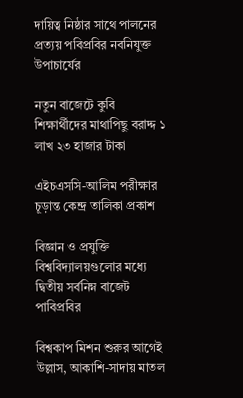দায়িত্ব নিষ্ঠার সাথে পালনের প্রত্যয় পবিপ্রবির নবনিযুক্ত উপাচার্যের

নতুন বাজেটে কুবি শিক্ষার্থীদের মাথাপিছু বরাদ্দ ১ লাখ ২৩ হাজার টাকা

এইচএসসি-আলিম পরীক্ষার চূড়ান্ত কেন্দ্র তালিকা প্রকাশ

বিজ্ঞান ও প্রযুক্তি বিশ্ববিদ্যালয়গুলোর মধ্যে দ্বিতীয় সর্বনিম্ন বাজেট পাবিপ্রবির

বিশ্বকাপ মিশন শুরুর আগেই উল্লাস, আকাশি-সাদায় মাতল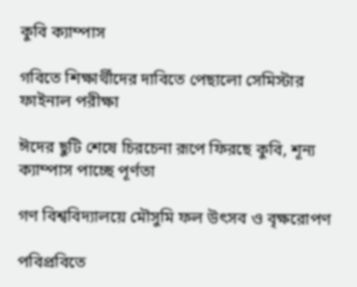কুবি ক্যাম্পাস

গবিতে শিক্ষার্থীদের দাবিতে পেছালো সেমিস্টার ফাইনাল পরীক্ষা

ঈদের ছুটি শেষে চিরচেনা রূপে ফিরছে কুবি, শূন্য ক্যাম্পাস পাচ্ছে পূর্ণতা

গণ বিশ্ববিদ্যালয়ে মৌসুমি ফল উৎসব ও বৃক্ষরোপণ

পবিপ্রবিতে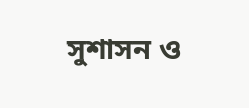সুশাসন ও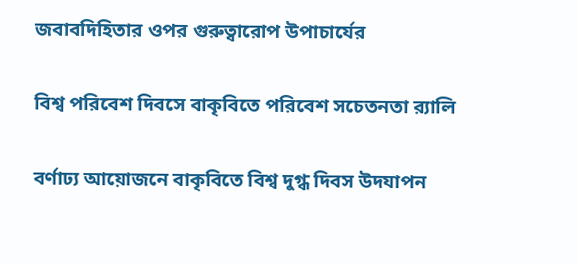জবাবদিহিতার ওপর গুরুত্বারোপ উপাচার্যের

বিশ্ব পরিবেশ দিবসে বাকৃবিতে পরিবেশ সচেতনতা র‍্যালি

বর্ণাঢ্য আয়োজনে বাকৃবিতে বিশ্ব দুগ্ধ দিবস উদযাপন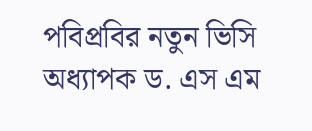পবিপ্রবির নতুন ভিসি অধ্যাপক ড. এস এম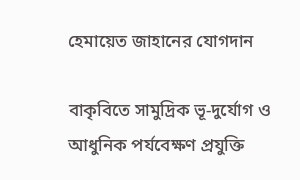হেমায়েত জাহানের যোগদান

বাকৃবিতে সামুদ্রিক ভূ-দুর্যোগ ও আধুনিক পর্যবেক্ষণ প্রযুক্তি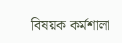বিষয়ক কর্মশালা